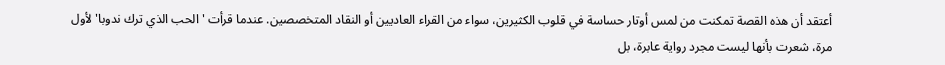أعتقد أن هذه القصة تمكنت من لمس أوتار حساسة في قلوب الكثيرين، سواء من القراء العاديين أو النقاد المتخصصين. عندما قرأت 'الحب الذي ترك ندوبا' لأول مرة، شعرت بأنها ليست مجرد رواية عابرة، بل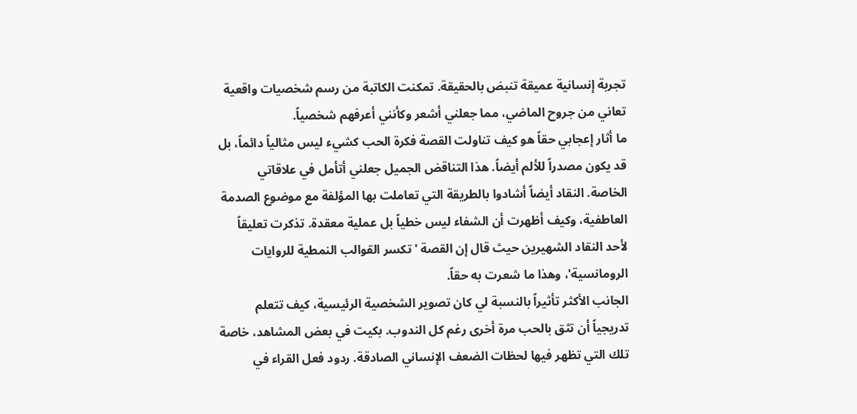تجربة إنسانية عميقة تنبض بالحقيقة. تمكنت الكاتبة من رسم شخصيات واقعية تعاني من جروح الماضي، مما جعلني أشعر وكأنني أعرفهم شخصياً.
ما أثار إعجابي حقاً هو كيف تناولت القصة فكرة الحب كشيء ليس مثالياً دائماً، بل قد يكون مصدراً للألم أيضاً. هذا التناقض الجميل جعلني أتأمل في علاقاتي الخاصة. النقاد أيضاً أشادوا بالطريقة التي تعاملت بها المؤلفة مع موضوع الصدمة العاطفية، وكيف أظهرت أن الشفاء ليس خطياً بل عملية معقدة. تذكرت تعليقاً لأحد النقاد الشهيرين حيث قال إن القصة 'تكسر القوالب النمطية للروايات الرومانسية'، وهذا ما شعرت به حقاً.
الجانب الأكثر تأثيراً بالنسبة لي كان تصوير الشخصية الرئيسية، كيف تتعلم تدريجياً أن تثق بالحب مرة أخرى رغم كل الندوب. بكيت في بعض المشاهد، خاصة تلك التي تظهر فيها لحظات الضعف الإنساني الصادقة. ردود فعل القراء في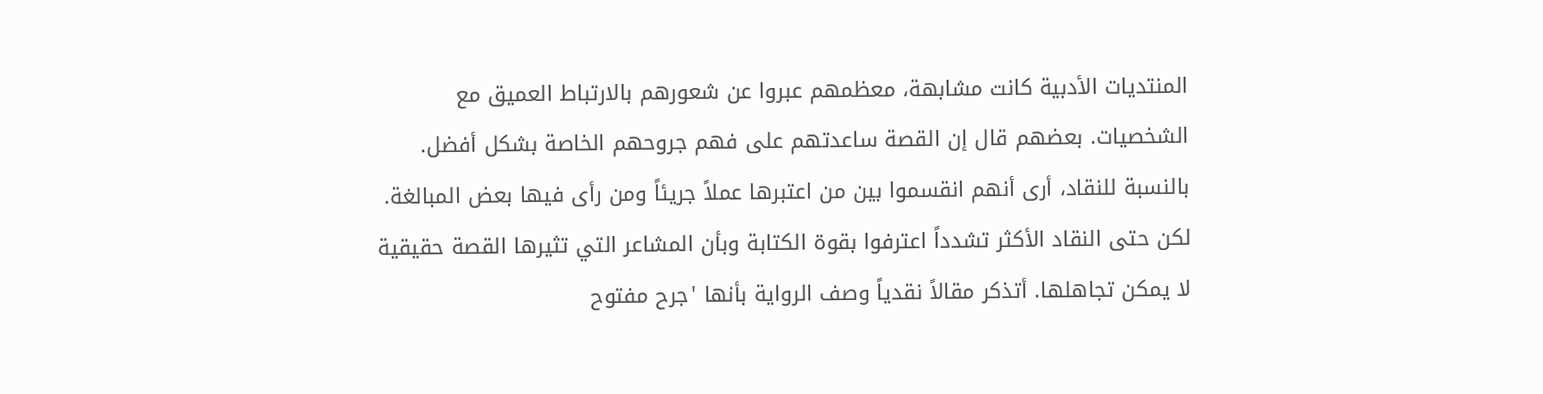المنتديات الأدبية كانت مشابهة، معظمهم عبروا عن شعورهم بالارتباط العميق مع الشخصيات. بعضهم قال إن القصة ساعدتهم على فهم جروحهم الخاصة بشكل أفضل.
بالنسبة للنقاد، أرى أنهم انقسموا بين من اعتبرها عملاً جريئاً ومن رأى فيها بعض المبالغة. لكن حتى النقاد الأكثر تشدداً اعترفوا بقوة الكتابة وبأن المشاعر التي تثيرها القصة حقيقية لا يمكن تجاهلها. أتذكر مقالاً نقدياً وصف الرواية بأنها 'جرح مفتوح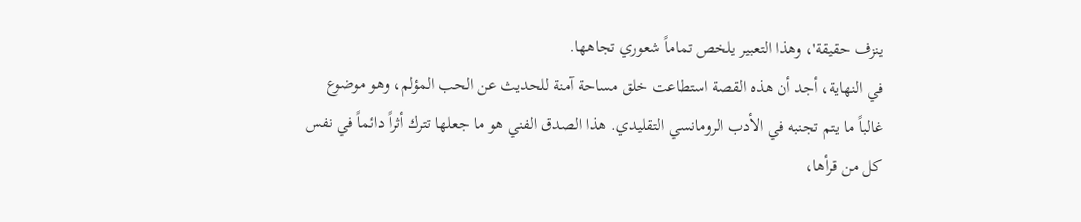ينزف حقيقة'، وهذا التعبير يلخص تماماً شعوري تجاهها.
في النهاية، أجد أن هذه القصة استطاعت خلق مساحة آمنة للحديث عن الحب المؤلم، وهو موضوع غالباً ما يتم تجنبه في الأدب الرومانسي التقليدي. هذا الصدق الفني هو ما جعلها تترك أثراً دائماً في نفس كل من قرأها،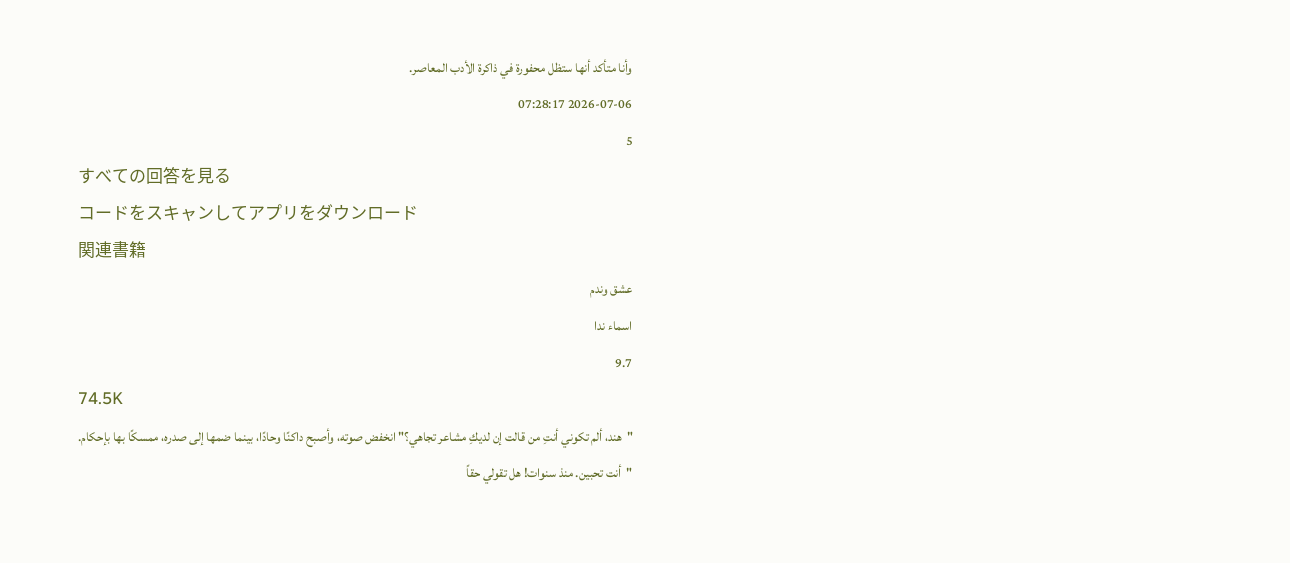وأنا متأكد أنها ستظل محفورة في ذاكرة الأدب المعاصر.
2026-07-06 07:28:17
5
すべての回答を見る
コードをスキャンしてアプリをダウンロード
関連書籍
عشق وندم
اسماء ندا
9.7
74.5K
"هند، ألم تكوني أنتِ من قالت إن لديكِ مشاعر تجاهي؟" انخفض صوته، وأصبح داكنًا وحادًا، بينما ضمها إلى صدره، ممسكًا بها بإحكام.
"أنت تحبين. منذ سنوات! هل تقولي حقاً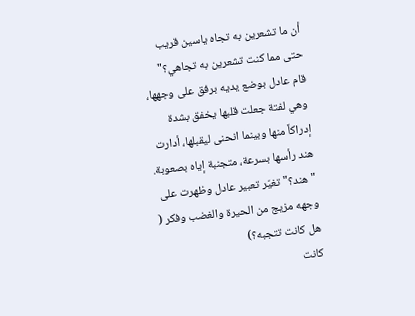أن ما تشعرين به تجاه ياسين قريب حتى مما كنت تشعرين به تجاهي؟"
قام عادل بوضع يديه برفق على وجهها، وهي لفتة جعلت قلبها يخفق بشدة إدراكاً منها وبينما انحنى ليقبلها، أدارت هند رأسها بسرعة، متجنبة إياه بصعوبة.
"هند؟" تغيّر تعبير عادل وظهرت على وجهه مزيج من الحيرة والغضب وفكر ( هل كانت تتجبه؟)
كانت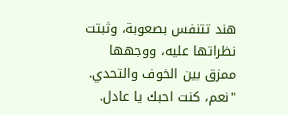هند تتنفس بصعوبة، وثبتت نظراتها عليه، ووجهها ممزق بين الخوف والتحدي.
"نعم، كنت احبك يا عادل.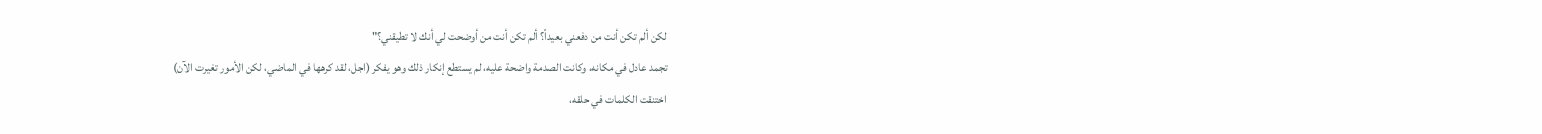لكن ألم تكن أنت من دفعني بعيداً؟ ألم تكن أنت من أوضحت لي أنك لا تطيقني؟"
تجمد عادل في مكانه، وكانت الصدمة واضحة عليه، لم يستطع إنكار ذلك وهو يفكر (اجل، لقد كرهها في الماضي، لكن الأمور تغيرت الآن)
اختنقت الكلمات في حلقه،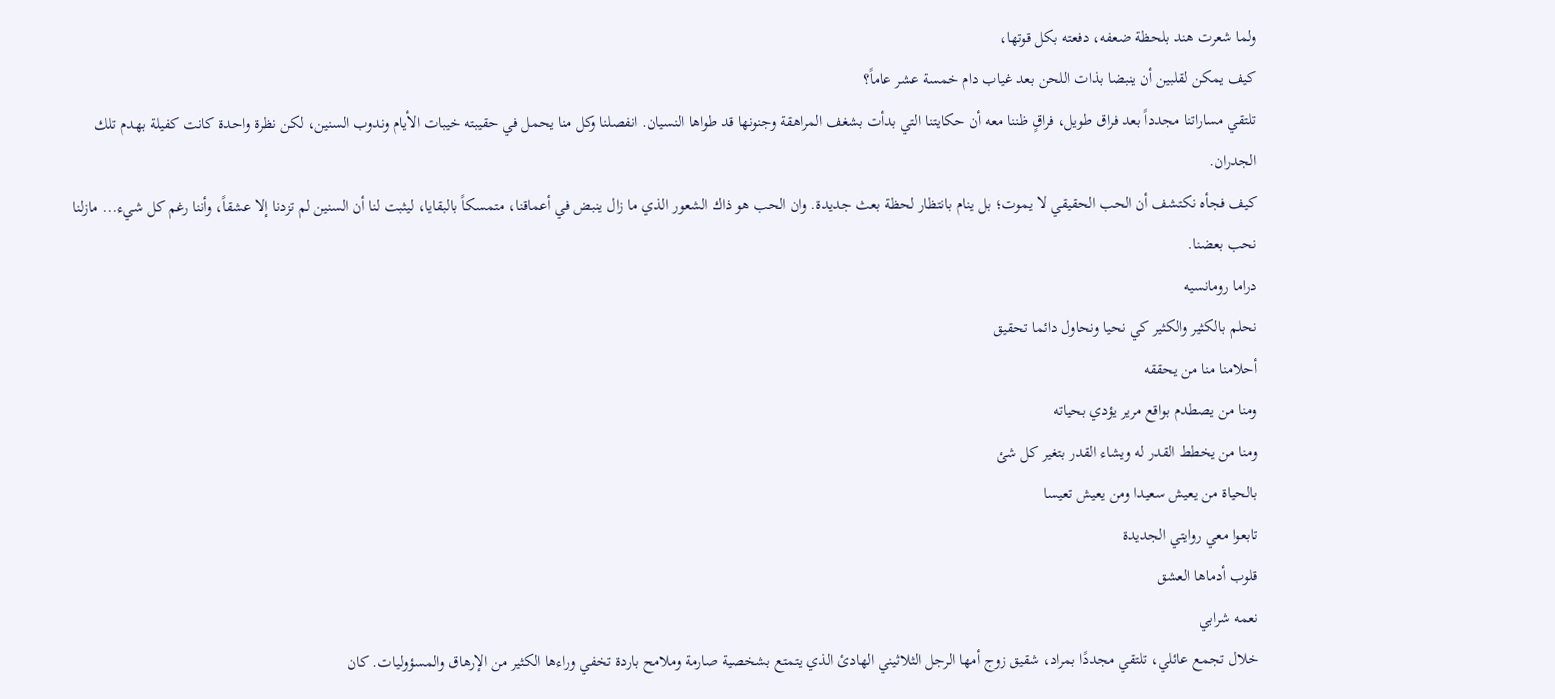ولما شعرت هند بلحظة ضعفه، دفعته بكل قوتها،
كيف يمكن لقلبين أن ينبضا بذات اللحن بعد غياب دام خمسة عشر عاماً؟
تلتقي مساراتنا مجدداً بعد فراق طويل، فراقٍ ظننا معه أن حكايتنا التي بدأت بشغف المراهقة وجنونها قد طواها النسيان. انفصلنا وكل منا يحمل في حقيبته خيبات الأيام وندوب السنين، لكن نظرة واحدة كانت كفيلة بهدم تلك الجدران.
كيف فجأه نكتشف أن الحب الحقيقي لا يموت؛ بل ينام بانتظار لحظة بعث جديدة. وان الحب هو ذاك الشعور الذي ما زال ينبض في أعماقنا، متمسكاً بالبقايا، ليثبت لنا أن السنين لم تزدنا إلا عشقاً، وأننا رغم كل شيء... مازلنا نحب بعضنا.
دراما رومانسيه
نحلم بالكثير والكثير كي نحيا ونحاول دائما تحقيق
أحلامنا منا من يحققه
ومنا من يصطدم بواقع مرير يؤدي بحياته
ومنا من يخطط القدر له ويشاء القدر بتغير كل شئ
بالحياة من يعيش سعيدا ومن يعيش تعيسا
تابعوا معي روايتي الجديدة
قلوب أدماها العشق
نعمه شرابي
خلال تجمع عائلي، تلتقي مجددًا بمراد، شقيق زوج أمها الرجل الثلاثيني الهادئ الذي يتمتع بشخصية صارمة وملامح باردة تخفي وراءها الكثير من الإرهاق والمسؤوليات. كان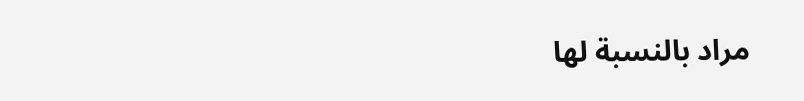مراد بالنسبة لها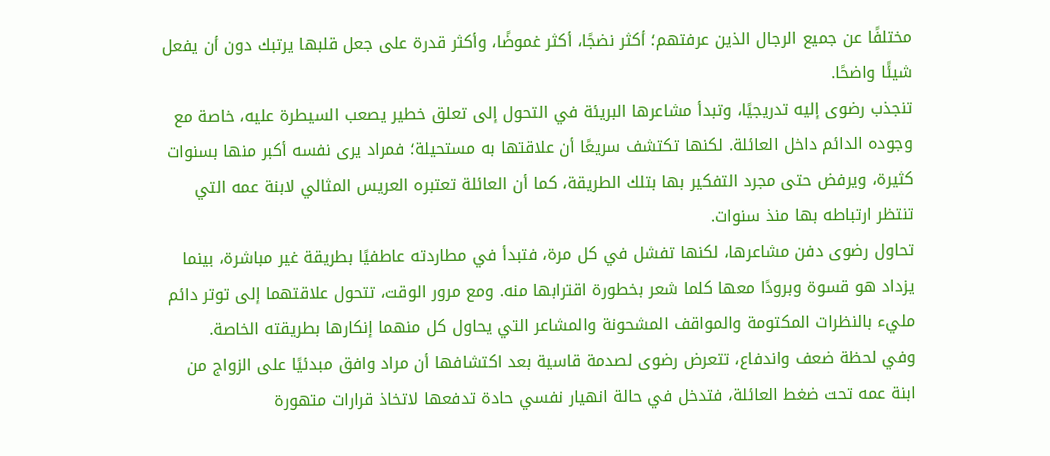مختلفًا عن جميع الرجال الذين عرفتهم؛ أكثر نضجًا، أكثر غموضًا، وأكثر قدرة على جعل قلبها يرتبك دون أن يفعل شيئًا واضحًا.
تنجذب رضوى إليه تدريجيًا، وتبدأ مشاعرها البريئة في التحول إلى تعلق خطير يصعب السيطرة عليه، خاصة مع وجوده الدائم داخل العائلة. لكنها تكتشف سريعًا أن علاقتها به مستحيلة؛ فمراد يرى نفسه أكبر منها بسنوات كثيرة، ويرفض حتى مجرد التفكير بها بتلك الطريقة، كما أن العائلة تعتبره العريس المثالي لابنة عمه التي تنتظر ارتباطه بها منذ سنوات.
تحاول رضوى دفن مشاعرها، لكنها تفشل في كل مرة، فتبدأ في مطاردته عاطفيًا بطريقة غير مباشرة، بينما يزداد هو قسوة وبرودًا معها كلما شعر بخطورة اقترابها منه. ومع مرور الوقت، تتحول علاقتهما إلى توتر دائم مليء بالنظرات المكتومة والمواقف المشحونة والمشاعر التي يحاول كل منهما إنكارها بطريقته الخاصة.
وفي لحظة ضعف واندفاع، تتعرض رضوى لصدمة قاسية بعد اكتشافها أن مراد وافق مبدئيًا على الزواج من ابنة عمه تحت ضغط العائلة، فتدخل في حالة انهيار نفسي حادة تدفعها لاتخاذ قرارات متهورة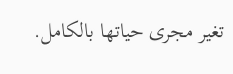تغير مجرى حياتها بالكامل.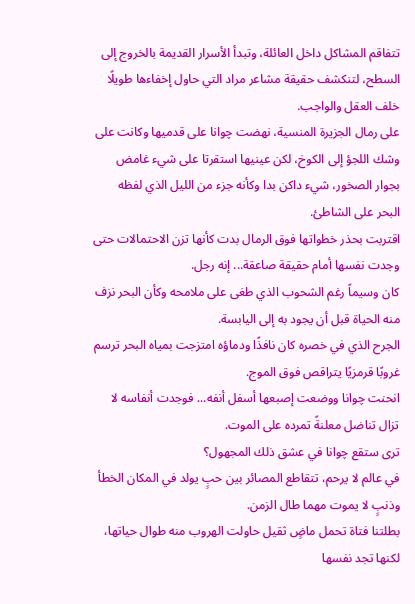تتفاقم المشاكل داخل العائلة، وتبدأ الأسرار القديمة بالخروج إلى السطح، لتنكشف حقيقة مشاعر مراد التي حاول إخفاءها طويلًا خلف العقل والواجب.
على رمال الجزيرة المنسية، نهضت چوانا على قدميها وكانت على وشك اللجؤ إلى الكوخ، لكن عينيها استقرتا على شيء غامض بجوار الصخور، شيء داكن بدا وكأنه جزء من الليل الذي لفظه البحر على الشاطئ.
اقتربت بحذر خطواتها فوق الرمال بدت كأنها تزن الاحتمالات حتى وجدت نفسها أمام حقيقة صاعقة... إنه رجل.
كان وسيماً رغم الشحوب الذي طغى على ملامحه وكأن البحر نزف منه الحياة قبل أن يجود به إلى اليابسة.
الجرح الذي في خصره كان نافذًا ودماؤه امتزجت بمياه البحر ترسم غروبًا قرمزيًا يتراقص فوق الموج.
انحنت چوانا ووضعت إصبعها أسفل أنفه... فوجدت أنفاسه لا تزال تناضل معلنةً تمرده على الموت.
ترى ستقع چوانا في عشق ذلك المجهول؟
في عالم لا يرحم، تتقاطع المصائر بين حبٍ يولد في المكان الخطأ وذنبٍ لا يموت مهما طال الزمن.
بطلتنا فتاة تحمل ماضٍ ثقيل حاولت الهروب منه طوال حياتها، لكنها تجد نفسها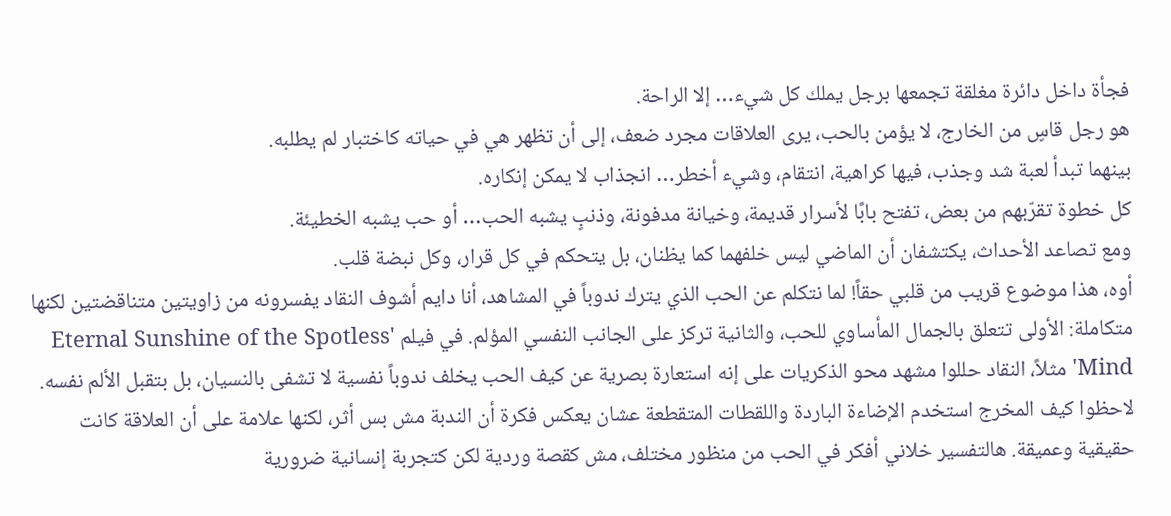فجأة داخل دائرة مغلقة تجمعها برجل يملك كل شيء… إلا الراحة.
هو رجل قاسٍ من الخارج، لا يؤمن بالحب، يرى العلاقات مجرد ضعف، إلى أن تظهر هي في حياته كاختبار لم يطلبه.
بينهما تبدأ لعبة شد وجذب، فيها كراهية، انتقام، وشيء أخطر… انجذاب لا يمكن إنكاره.
كل خطوة تقرّبهم من بعض، تفتح بابًا لأسرار قديمة، وخيانة مدفونة، وذنبٍ يشبه الحب… أو حب يشبه الخطيئة.
ومع تصاعد الأحداث، يكتشفان أن الماضي ليس خلفهما كما يظنان، بل يتحكم في كل قرار، وكل نبضة قلب.
أوه، هذا موضوع قريب من قلبي حقاً! لما نتكلم عن الحب الذي يترك ندوباً في المشاهد، أنا دايم أشوف النقاد يفسرونه من زاويتين متناقضتين لكنها متكاملة: الأولى تتعلق بالجمال المأساوي للحب، والثانية تركز على الجانب النفسي المؤلم. في فيلم 'Eternal Sunshine of the Spotless Mind' مثلاً، النقاد حللوا مشهد محو الذكريات على إنه استعارة بصرية عن كيف الحب يخلف ندوباً نفسية لا تشفى بالنسيان، بل بتقبل الألم نفسه. لاحظوا كيف المخرج استخدم الإضاءة الباردة واللقطات المتقطعة عشان يعكس فكرة أن الندبة مش بس أثر، لكنها علامة على أن العلاقة كانت حقيقية وعميقة. هالتفسير خلاني أفكر في الحب من منظور مختلف، مش كقصة وردية لكن كتجربة إنسانية ضرورية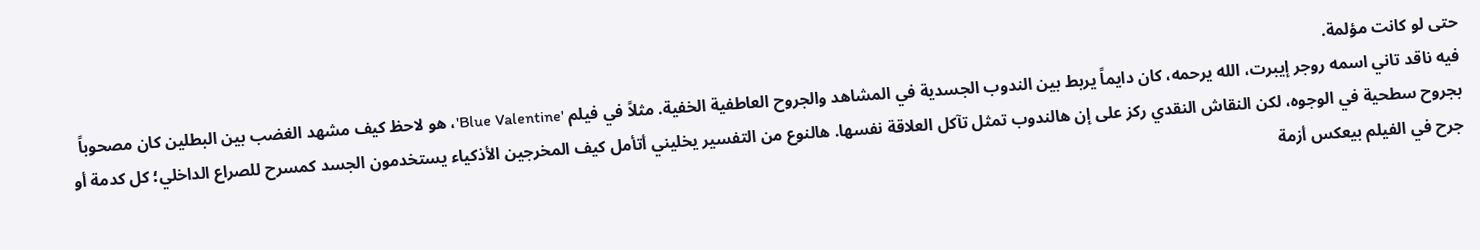حتى لو كانت مؤلمة.
فيه ناقد تاني اسمه روجر إيبرت، الله يرحمه، كان دايماً يربط بين الندوب الجسدية في المشاهد والجروح العاطفية الخفية. مثلاً في فيلم 'Blue Valentine'، هو لاحظ كيف مشهد الغضب بين البطلين كان مصحوباً بجروح سطحية في الوجوه، لكن النقاش النقدي ركز على إن هالندوب تمثل تآكل العلاقة نفسها. هالنوع من التفسير يخليني أتأمل كيف المخرجين الأذكياء يستخدمون الجسد كمسرح للصراع الداخلي؛ كل كدمة أو جرح في الفيلم بيعكس أزمة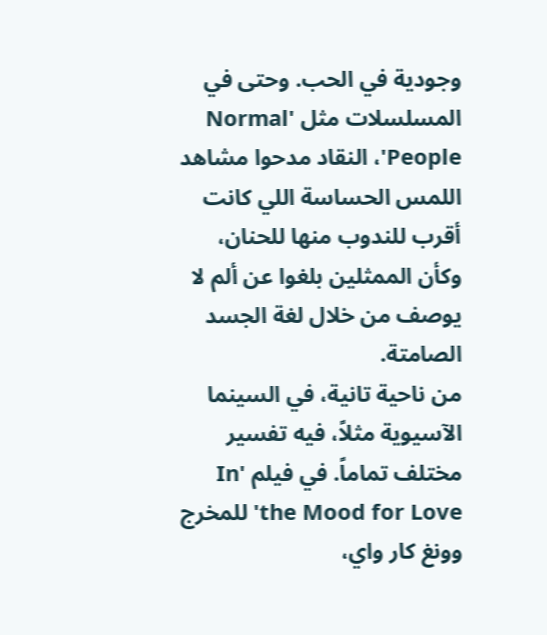وجودية في الحب. وحتى في المسلسلات مثل 'Normal People'، النقاد مدحوا مشاهد اللمس الحساسة اللي كانت أقرب للندوب منها للحنان، وكأن الممثلين بلغوا عن ألم لا يوصف من خلال لغة الجسد الصامتة.
من ناحية تانية، في السينما الآسيوية مثلاً، فيه تفسير مختلف تماماً. في فيلم 'In the Mood for Love' للمخرج وونغ كار واي،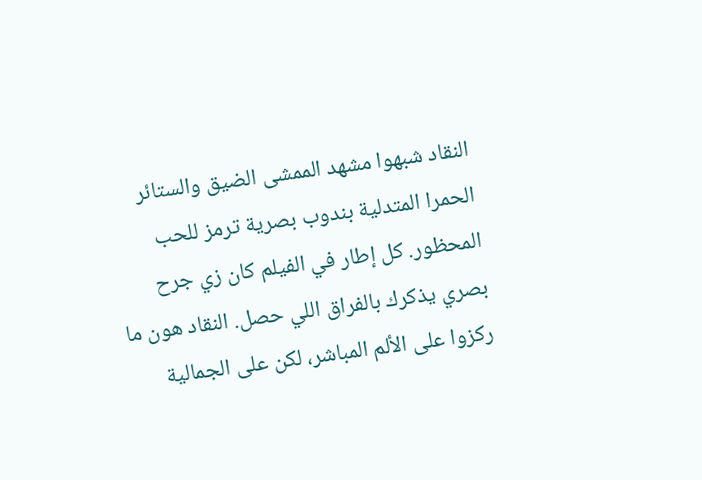النقاد شبهوا مشهد الممشى الضيق والستائر الحمرا المتدلية بندوب بصرية ترمز للحب المحظور. كل إطار في الفيلم كان زي جرح بصري يذكرك بالفراق اللي حصل. النقاد هون ما ركزوا على الألم المباشر، لكن على الجمالية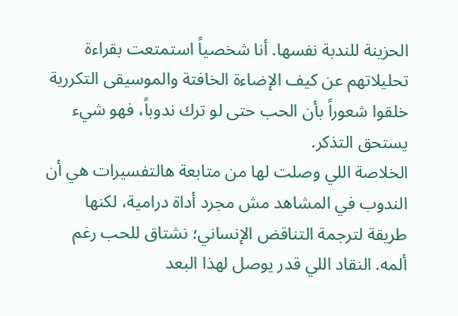الحزينة للندبة نفسها. أنا شخصياً استمتعت بقراءة تحليلاتهم عن كيف الإضاءة الخافتة والموسيقى التكررية خلقوا شعوراً بأن الحب حتى لو ترك ندوباً، فهو شيء يستحق التذكر.
الخلاصة اللي وصلت لها من متابعة هالتفسيرات هي أن الندوب في المشاهد مش مجرد أداة درامية، لكنها طريقة لترجمة التناقض الإنساني؛ نشتاق للحب رغم ألمه. النقاد اللي قدر يوصل لهذا البعد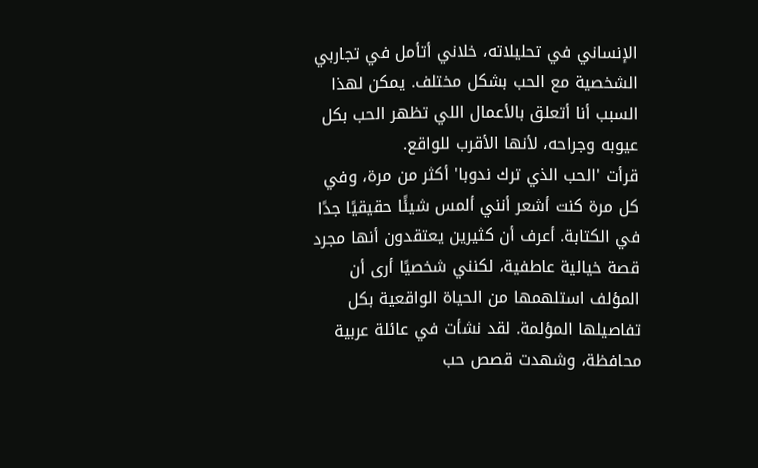الإنساني في تحليلاته، خلاني أتأمل في تجاربي الشخصية مع الحب بشكل مختلف. يمكن لهذا السبب أنا أتعلق بالأعمال اللي تظهر الحب بكل عيوبه وجراحه، لأنها الأقرب للواقع.
قرأت 'الحب الذي ترك ندوبا' أكثر من مرة، وفي كل مرة كنت أشعر أنني ألمس شيئًا حقيقيًا جدًا في الكتابة. أعرف أن كثيرين يعتقدون أنها مجرد قصة خيالية عاطفية، لكنني شخصيًا أرى أن المؤلف استلهمها من الحياة الواقعية بكل تفاصيلها المؤلمة. لقد نشأت في عائلة عربية محافظة، وشهدت قصص حب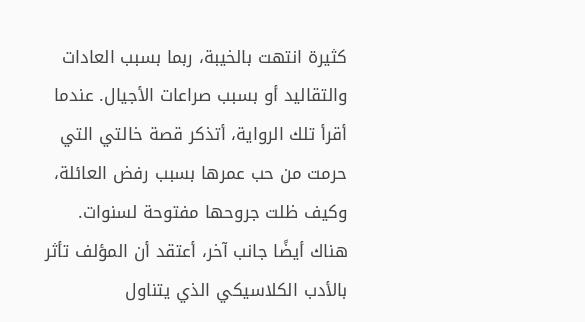كثيرة انتهت بالخيبة، ربما بسبب العادات والتقاليد أو بسبب صراعات الأجيال. عندما أقرأ تلك الرواية، أتذكر قصة خالتي التي حرمت من حب عمرها بسبب رفض العائلة، وكيف ظلت جروحها مفتوحة لسنوات.
هناك أيضًا جانب آخر، أعتقد أن المؤلف تأثر بالأدب الكلاسيكي الذي يتناول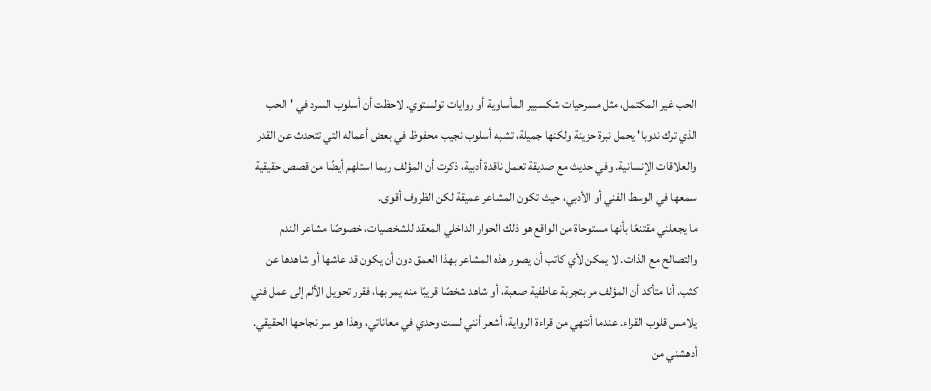الحب غير المكتمل، مثل مسرحيات شكسبير المأساوية أو روايات تولستوي. لاحظت أن أسلوب السرد في 'الحب الذي ترك ندوبا' يحمل نبرة حزينة ولكنها جميلة، تشبه أسلوب نجيب محفوظ في بعض أعماله التي تتحدث عن القدر والعلاقات الإنسانية. وفي حديث مع صديقة تعمل ناقدة أدبية، ذكرت أن المؤلف ربما استلهم أيضًا من قصص حقيقية سمعها في الوسط الفني أو الأدبي، حيث تكون المشاعر عميقة لكن الظروف أقوى.
ما يجعلني مقتنعًا بأنها مستوحاة من الواقع هو ذلك الحوار الداخلي المعقد للشخصيات، خصوصًا مشاعر الندم والتصالح مع الذات. لا يمكن لأي كاتب أن يصور هذه المشاعر بهذا العمق دون أن يكون قد عاشها أو شاهدها عن كثب. أنا متأكد أن المؤلف مر بتجربة عاطفية صعبة، أو شاهد شخصًا قريبًا منه يمر بها، فقرر تحويل الألم إلى عمل فني يلامس قلوب القراء. عندما أنتهي من قراءة الرواية، أشعر أنني لست وحدي في معاناتي، وهذا هو سر نجاحها الحقيقي.
أدهشني من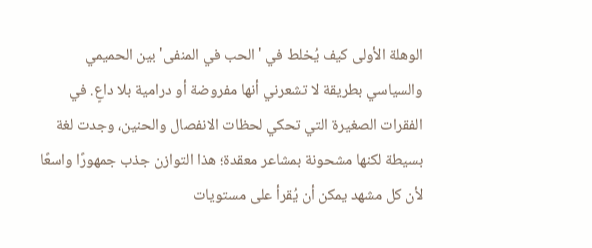الوهلة الأولى كيف يُخلط في 'الحب في المنفى' بين الحميمي والسياسي بطريقة لا تشعرني أنها مفروضة أو درامية بلا داعٍ. في الفقرات الصغيرة التي تحكي لحظات الانفصال والحنين، وجدت لغة بسيطة لكنها مشحونة بمشاعر معقدة؛ هذا التوازن جذب جمهورًا واسعًا لأن كل مشهد يمكن أن يُقرأ على مستويات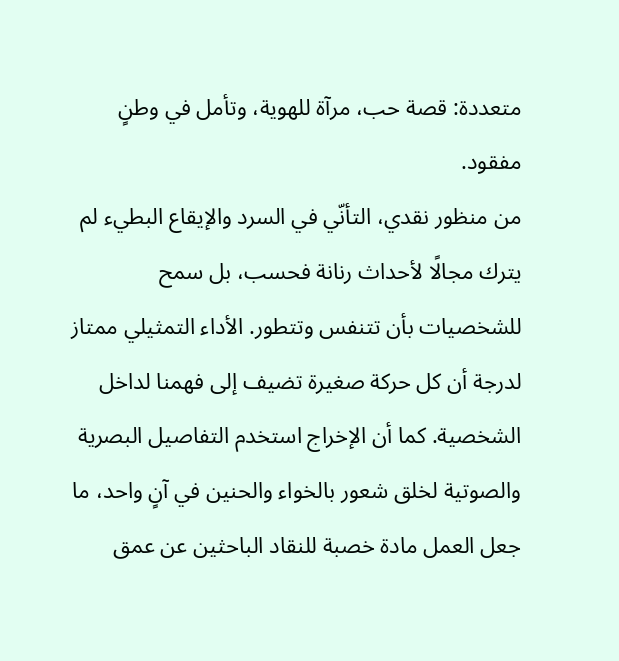متعددة: قصة حب، مرآة للهوية، وتأمل في وطنٍ مفقود.
من منظور نقدي، التأنّي في السرد والإيقاع البطيء لم يترك مجالًا لأحداث رنانة فحسب، بل سمح للشخصيات بأن تتنفس وتتطور. الأداء التمثيلي ممتاز لدرجة أن كل حركة صغيرة تضيف إلى فهمنا لداخل الشخصية. كما أن الإخراج استخدم التفاصيل البصرية والصوتية لخلق شعور بالخواء والحنين في آنٍ واحد، ما جعل العمل مادة خصبة للنقاد الباحثين عن عمق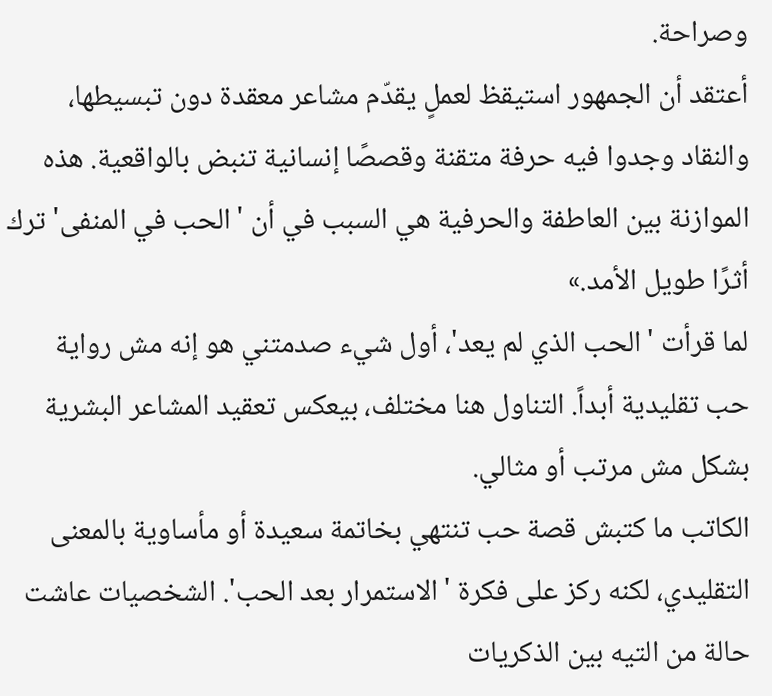وصراحة.
أعتقد أن الجمهور استيقظ لعملٍ يقدّم مشاعر معقدة دون تبسيطها، والنقاد وجدوا فيه حرفة متقنة وقصصًا إنسانية تنبض بالواقعية. هذه الموازنة بين العاطفة والحرفية هي السبب في أن 'الحب في المنفى' ترك أثرًا طويل الأمد.»
لما قرأت 'الحب الذي لم يعد'، أول شيء صدمتني هو إنه مش رواية حب تقليدية أبداً. التناول هنا مختلف، بيعكس تعقيد المشاعر البشرية بشكل مش مرتب أو مثالي.
الكاتب ما كتبش قصة حب تنتهي بخاتمة سعيدة أو مأساوية بالمعنى التقليدي، لكنه ركز على فكرة 'الاستمرار بعد الحب'. الشخصيات عاشت حالة من التيه بين الذكريات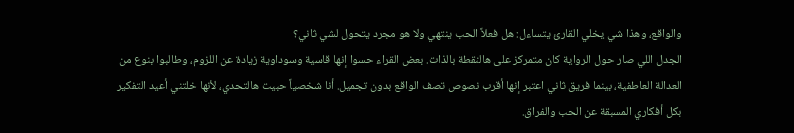والواقع، وهذا شي يخلي القارئ يتساءل: هل فعلاً الحب ينتهي ولا هو مجرد يتحول لشي ثاني؟
الجدل اللي صار حول الرواية كان متمركز على هالنقطة بالذات. بعض القراء حسوا إنها قاسية وسوداوية زيادة عن اللزوم، وطالبوا بنوع من العدالة العاطفية، بينما فريق ثاني اعتبر إنها أقرب نصوص تصف الواقع بدون تجميل. أنا شخصياً حبيت هالتحدي، لأنها خلتني أعيد التفكير بكل أفكاري المسبقة عن الحب والفراق.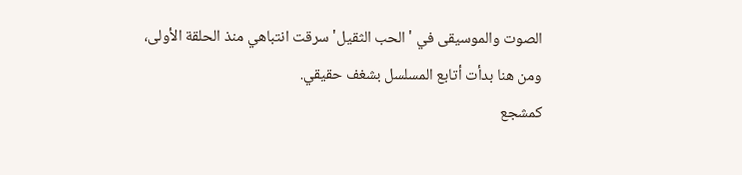الصوت والموسيقى في 'الحب الثقيل' سرقت انتباهي منذ الحلقة الأولى، ومن هنا بدأت أتابع المسلسل بشغف حقيقي.
كمشجع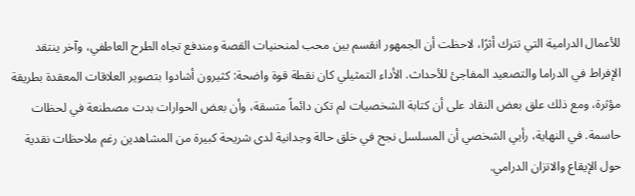للأعمال الدرامية التي تترك أثرًا، لاحظت أن الجمهور انقسم بين محب لمنحنيات القصة ومندفع تجاه الطرح العاطفي، وآخر ينتقد الإفراط في الدراما والتصعيد المفاجئ للأحداث. الأداء التمثيلي كان نقطة قوة واضحة: كثيرون أشادوا بتصوير العلاقات المعقدة بطريقة مؤثرة، ومع ذلك علق بعض النقاد على أن كتابة الشخصيات لم تكن دائماً متسقة، وأن بعض الحوارات بدت مصطنعة في لحظات حاسمة. في النهاية، رأيي الشخصي أن المسلسل نجح في خلق حالة وجدانية لدى شريحة كبيرة من المشاهدين رغم ملاحظات نقدية حول الإيقاع والاتزان الدرامي.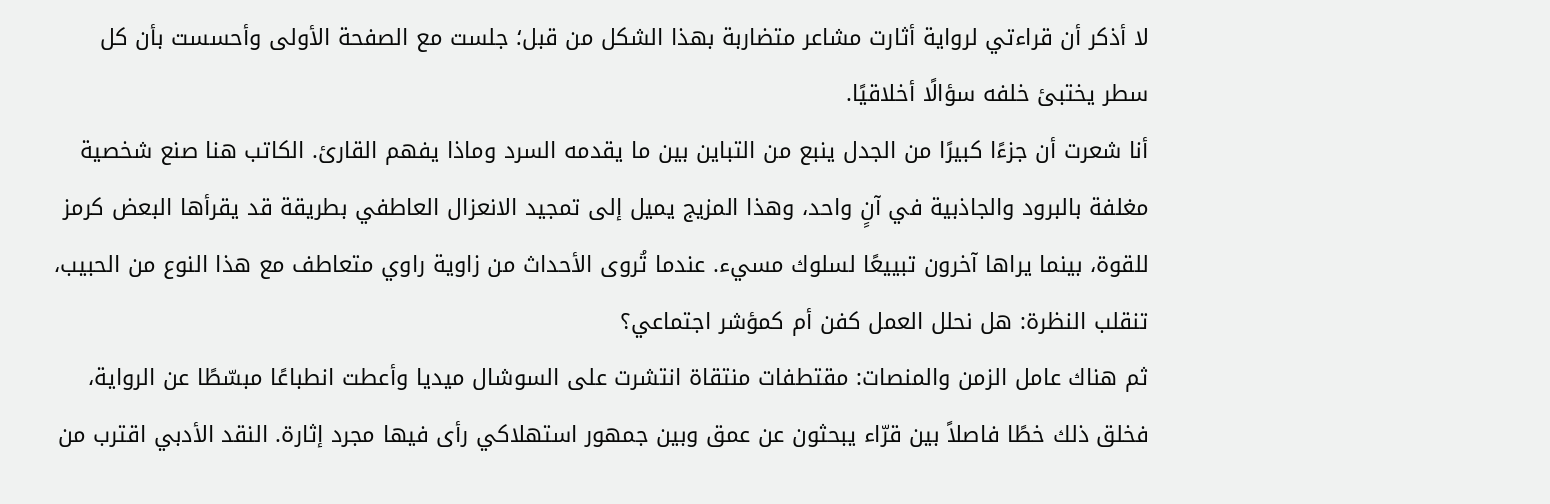لا أذكر أن قراءتي لرواية أثارت مشاعر متضاربة بهذا الشكل من قبل؛ جلست مع الصفحة الأولى وأحسست بأن كل سطر يختبئ خلفه سؤالًا أخلاقيًا.
أنا شعرت أن جزءًا كبيرًا من الجدل ينبع من التباين بين ما يقدمه السرد وماذا يفهم القارئ. الكاتب هنا صنع شخصية مغلفة بالبرود والجاذبية في آنٍ واحد، وهذا المزيج يميل إلى تمجيد الانعزال العاطفي بطريقة قد يقرأها البعض كرمز للقوة، بينما يراها آخرون تبييعًا لسلوك مسيء. عندما تُروى الأحداث من زاوية راوي متعاطف مع هذا النوع من الحبيب، تنقلب النظرة: هل نحلل العمل كفن أم كمؤشر اجتماعي؟
ثم هناك عامل الزمن والمنصات: مقتطفات منتقاة انتشرت على السوشال ميديا وأعطت انطباعًا مبسّطًا عن الرواية، فخلق ذلك خطًا فاصلاً بين قرّاء يبحثون عن عمق وبين جمهور استهلاكي رأى فيها مجرد إثارة. النقد الأدبي اقترب من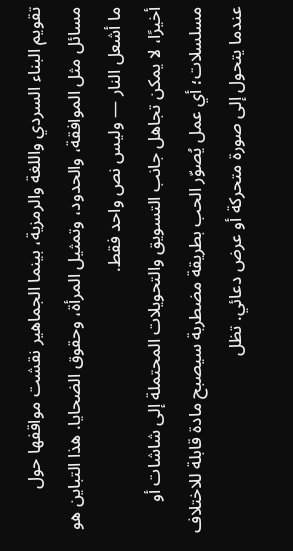تقويم البناء السردي واللغة والرمزية، بينما الجماهير نقشت مواقفها حول مسائل مثل الموافقة، والحدود، وتمثيل المرأة، وحقوق الضحايا. هذا التباين هو ما أشعل النار — وليس نص واحد فقط.
أخيرًا، لا يمكن تجاهل جانب التسويق والتحويلات المحتملة إلى شاشات أو مسلسلات؛ أي عمل يُصوّر الحب بطريقة مضطربة سيصبح مادة قابلة للاختلاف عندما يتحول إلى صورة متحركة أو عرض دعائي. تظل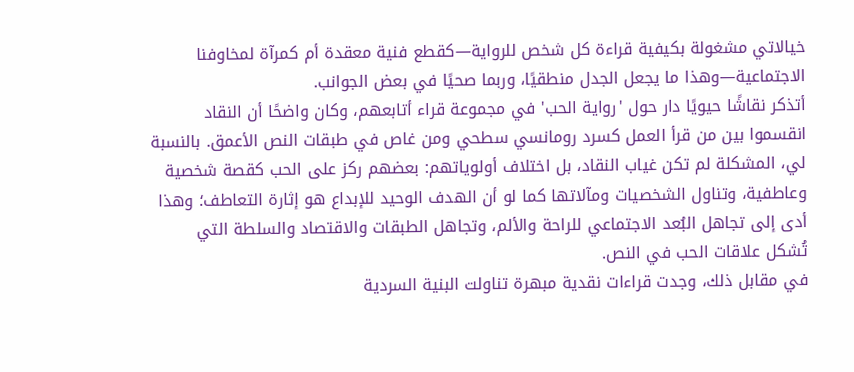خيالاتي مشغولة بكيفية قراءة كل شخص للرواية—كقطع فنية معقدة أم كمرآة لمخاوفنا الاجتماعية—وهذا ما يجعل الجدل منطقيًا، وربما صحيًا في بعض الجوانب.
أتذكر نقاشًا حيويًا دار حول 'رواية الحب' في مجموعة قراء أتابعهم، وكان واضحًا أن النقاد انقسموا بين من قرأ العمل كسرد رومانسي سطحي ومن غاص في طبقات النص الأعمق. بالنسبة لي، المشكلة لم تكن غياب النقاد، بل اختلاف أولوياتهم: بعضهم ركز على الحب كقصة شخصية وعاطفية، وتناول الشخصيات ومآلاتها كما لو أن الهدف الوحيد للإبداع هو إثارة التعاطف؛ وهذا أدى إلى تجاهل البُعد الاجتماعي للراحة والألم، وتجاهل الطبقات والاقتصاد والسلطة التي تُشكل علاقات الحب في النص.
في مقابل ذلك، وجدت قراءات نقدية مبهرة تناولت البنية السردية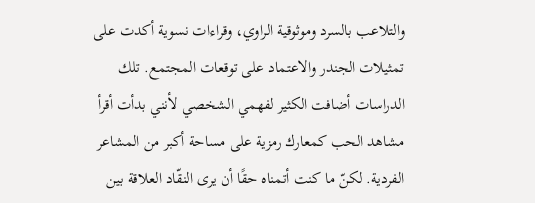والتلاعب بالسرد وموثوقية الراوي، وقراءات نسوية أكدت على تمثيلات الجندر والاعتماد على توقعات المجتمع. تلك الدراسات أضافت الكثير لفهمي الشخصي لأنني بدأت أقرأ مشاهد الحب كمعارك رمزية على مساحة أكبر من المشاعر الفردية. لكنّ ما كنت أتمناه حقًا أن يرى النقّاد العلاقة بين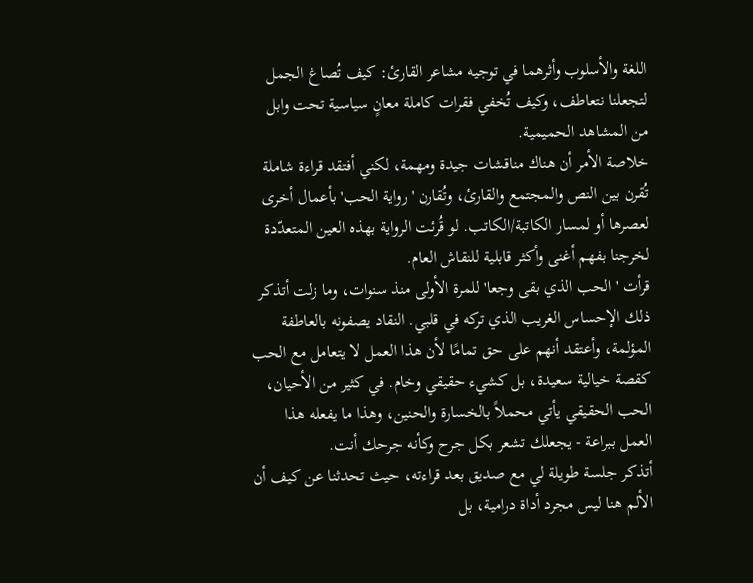اللغة والأسلوب وأثرهما في توجيه مشاعر القارئ: كيف تُصاغ الجمل لتجعلنا نتعاطف، وكيف تُخفي فقرات كاملة معانٍ سياسية تحت وابل من المشاهد الحميمية.
خلاصة الأمر أن هناك مناقشات جيدة ومهمة، لكني أفتقد قراءة شاملة تُقرن بين النص والمجتمع والقارئ، وتُقارن 'رواية الحب' بأعمال أخرى لعصرها أو لمسار الكاتبة/الكاتب. لو قُرئت الرواية بهذه العين المتعدّدة لخرجنا بفهم أغنى وأكثر قابلية للنقاش العام.
قرأت 'الحب الذي بقى وجعا' للمرة الأولى منذ سنوات، وما زلت أتذكر ذلك الإحساس الغريب الذي تركه في قلبي. النقاد يصفونه بالعاطفة المؤلمة، وأعتقد أنهم على حق تمامًا لأن هذا العمل لا يتعامل مع الحب كقصة خيالية سعيدة، بل كشيء حقيقي وخام. في كثير من الأحيان، الحب الحقيقي يأتي محملاً بالخسارة والحنين، وهذا ما يفعله هذا العمل ببراعة - يجعلك تشعر بكل جرح وكأنه جرحك أنت.
أتذكر جلسة طويلة لي مع صديق بعد قراءته، حيث تحدثنا عن كيف أن الألم هنا ليس مجرد أداة درامية، بل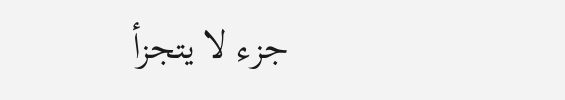جزء لا يتجزأ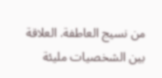من نسيج العاطفة. العلاقة بين الشخصيات مليئة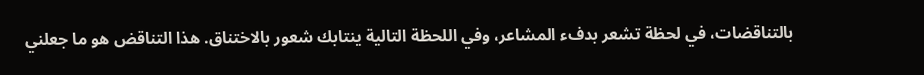بالتناقضات، في لحظة تشعر بدفء المشاعر، وفي اللحظة التالية ينتابك شعور بالاختناق. هذا التناقض هو ما جعلني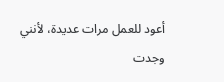أعود للعمل مرات عديدة، لأنني وجدت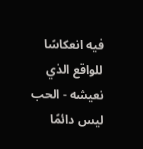فيه انعكاسًا للواقع الذي نعيشه - الحب ليس دائمًا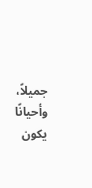جميلاً، وأحيانًا يكون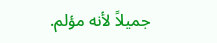جميلاً لأنه مؤلم.